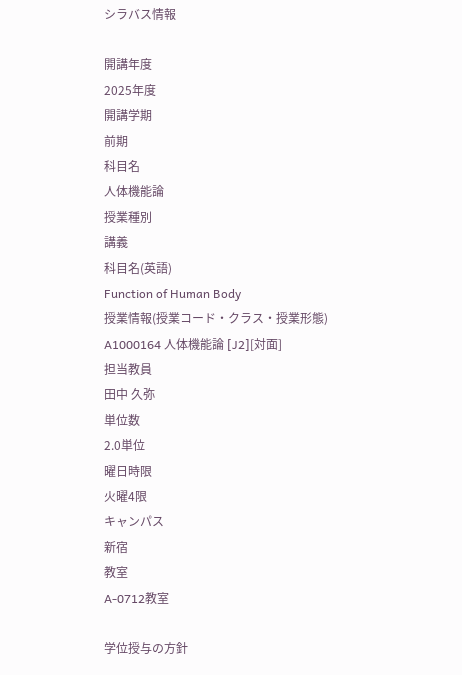シラバス情報

開講年度
2025年度
開講学期
前期
科目名
人体機能論
授業種別
講義
科目名(英語)
Function of Human Body
授業情報(授業コード・クラス・授業形態)
A1000164 人体機能論 [J2][対面]
担当教員
田中 久弥
単位数
2.0単位
曜日時限
火曜4限
キャンパス
新宿
教室
A-0712教室

学位授与の方針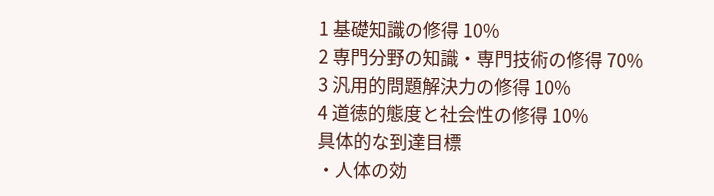1 基礎知識の修得 10%
2 専門分野の知識・専門技術の修得 70%
3 汎用的問題解決力の修得 10%
4 道徳的態度と社会性の修得 10%
具体的な到達目標
・人体の効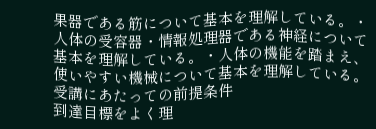果器である筋について基本を理解している。・人体の受容器・情報処理器である神経について基本を理解している。・人体の機能を踏まえ、使いやすい機械について基本を理解している。
受講にあたっての前提条件
到達目標をよく理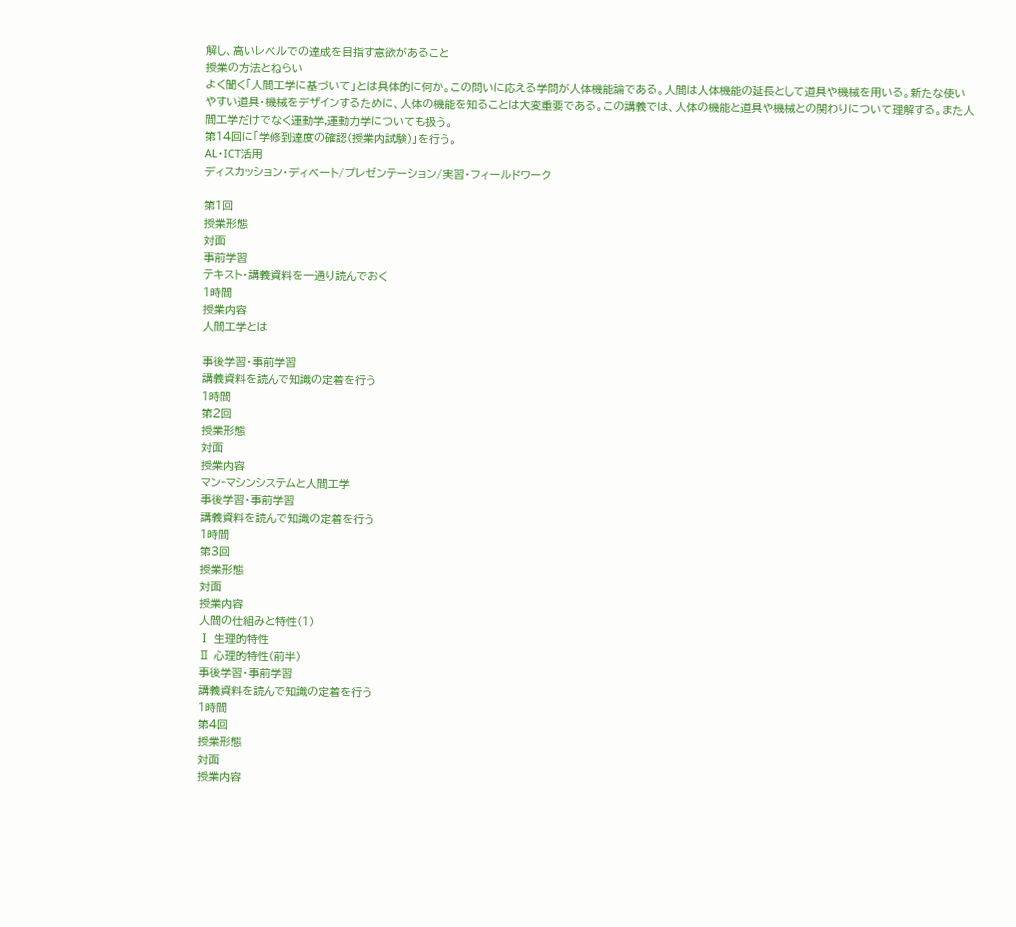解し、高いレベルでの達成を目指す意欲があること
授業の方法とねらい
よく聞く「人間工学に基づいて」とは具体的に何か。この問いに応える学問が人体機能論である。人間は人体機能の延長として道具や機械を用いる。新たな使いやすい道具・機械をデザインするために、人体の機能を知ることは大変重要である。この講義では、人体の機能と道具や機械との関わりについて理解する。また人間工学だけでなく運動学,運動力学についても扱う。
第14回に「学修到達度の確認(授業内試験)」を行う。
AL・ICT活用
ディスカッション・ディベート/プレゼンテーション/実習・フィールドワーク

第1回
授業形態
対面
事前学習
テキスト・講義資料を一通り読んでおく
1時間
授業内容
人間工学とは

事後学習・事前学習
講義資料を読んで知識の定着を行う
1時間
第2回
授業形態
対面
授業内容
マン‐マシンシステムと人間工学
事後学習・事前学習
講義資料を読んで知識の定着を行う
1時間
第3回
授業形態
対面
授業内容
人間の仕組みと特性(1)
Ⅰ 生理的特性
Ⅱ 心理的特性(前半)
事後学習・事前学習
講義資料を読んで知識の定着を行う
1時間
第4回
授業形態
対面
授業内容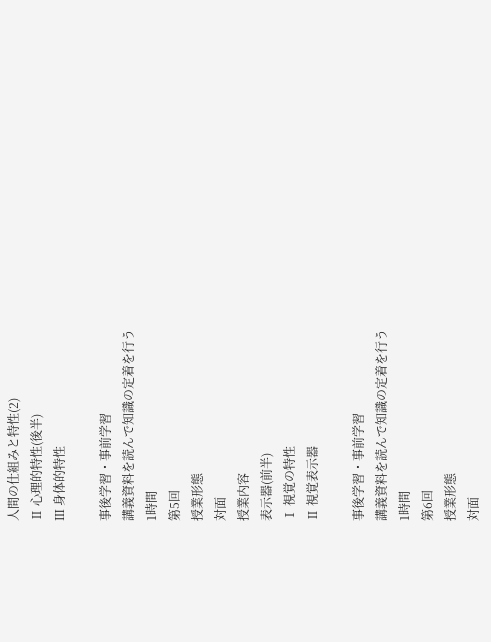人間の仕組みと特性(2)
Ⅱ 心理的特性(後半)
Ⅲ 身体的特性

事後学習・事前学習
講義資料を読んで知識の定着を行う
1時間
第5回
授業形態
対面
授業内容
表示器(前半)
Ⅰ 視覚の特性
Ⅱ 視覚表示器

事後学習・事前学習
講義資料を読んで知識の定着を行う
1時間
第6回
授業形態
対面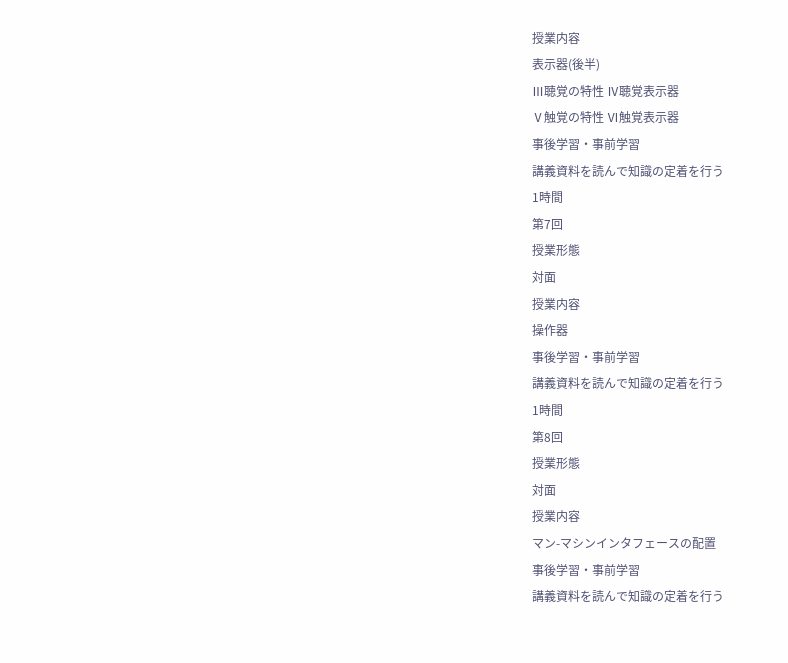授業内容
表示器(後半)
Ⅲ聴覚の特性 Ⅳ聴覚表示器
Ⅴ触覚の特性 Ⅵ触覚表示器
事後学習・事前学習
講義資料を読んで知識の定着を行う
1時間
第7回
授業形態
対面
授業内容
操作器
事後学習・事前学習
講義資料を読んで知識の定着を行う
1時間
第8回
授業形態
対面
授業内容
マン-マシンインタフェースの配置
事後学習・事前学習
講義資料を読んで知識の定着を行う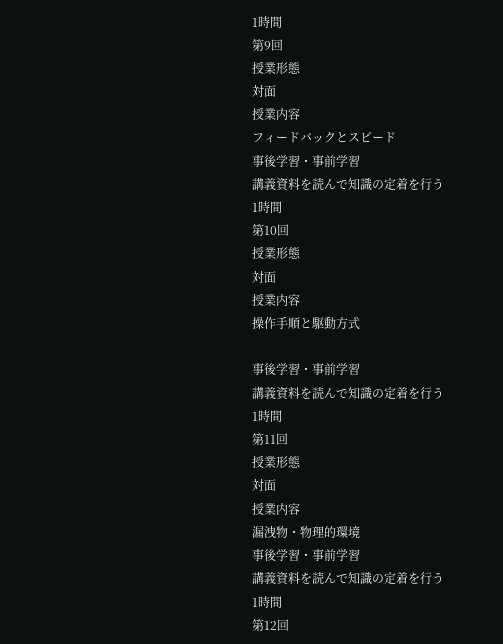1時間
第9回
授業形態
対面
授業内容
フィードバックとスピード
事後学習・事前学習
講義資料を読んで知識の定着を行う
1時間
第10回
授業形態
対面
授業内容
操作手順と駆動方式

事後学習・事前学習
講義資料を読んで知識の定着を行う
1時間
第11回
授業形態
対面
授業内容
漏洩物・物理的環境
事後学習・事前学習
講義資料を読んで知識の定着を行う
1時間
第12回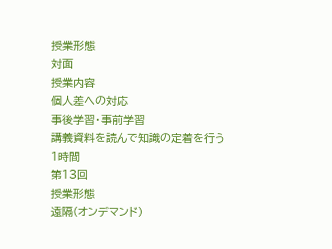授業形態
対面
授業内容
個人差への対応
事後学習・事前学習
講義資料を読んで知識の定着を行う
1時間
第13回
授業形態
遠隔(オンデマンド)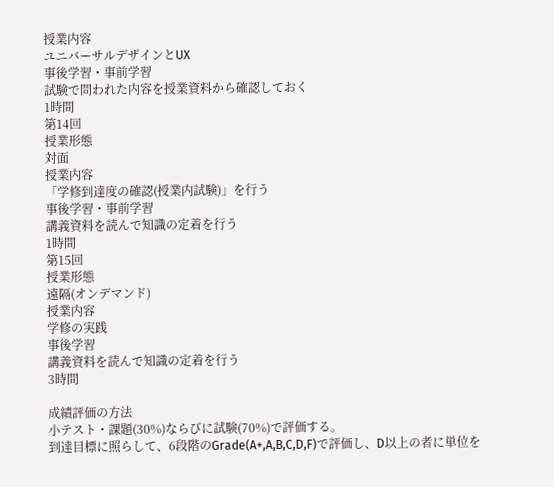授業内容
ユニバーサルデザインとUX
事後学習・事前学習
試験で問われた内容を授業資料から確認しておく
1時間
第14回
授業形態
対面
授業内容
「学修到達度の確認(授業内試験)」を行う
事後学習・事前学習
講義資料を読んで知識の定着を行う
1時間
第15回
授業形態
遠隔(オンデマンド)
授業内容
学修の実践
事後学習
講義資料を読んで知識の定着を行う
3時間

成績評価の方法
小テスト・課題(30%)ならびに試験(70%)で評価する。
到達目標に照らして、6段階のGrade(A+,A,B,C,D,F)で評価し、D以上の者に単位を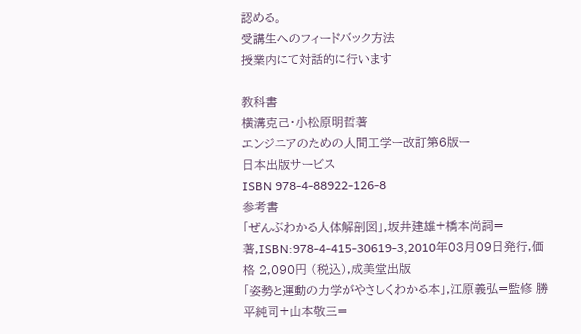認める。
受講生へのフィードバック方法
授業内にて対話的に行います

教科書
横溝克己・小松原明哲著
エンジニアのための人間工学ー改訂第6版ー
日本出版サービス
ISBN 978-4-88922-126-8
参考書
「ぜんぶわかる人体解剖図」,坂井建雄+橋本尚詞=著,ISBN:978-4-415-30619-3,2010年03月09日発行,価格 2,090円 (税込),成美堂出版
「姿勢と運動の力学がやさしくわかる本」,江原義弘=監修 勝平純司+山本敬三=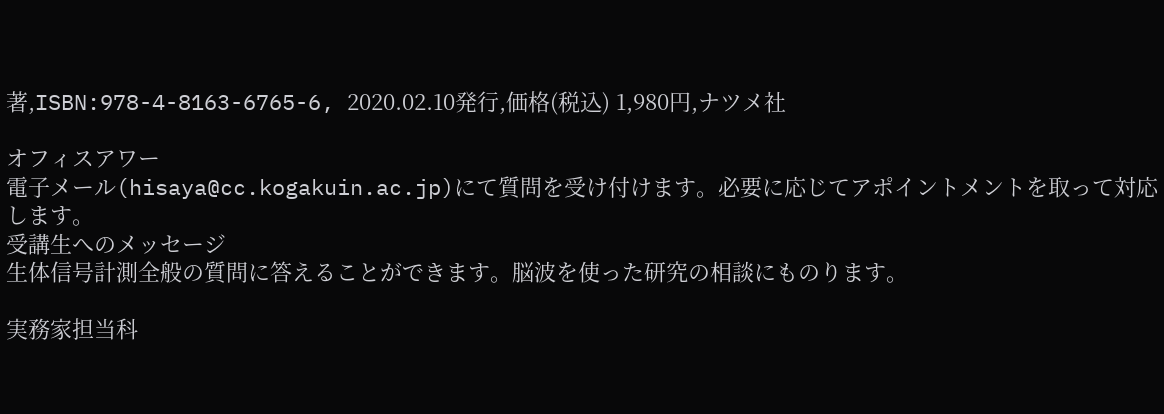著,ISBN:978-4-8163-6765-6, 2020.02.10発行,価格(税込) 1,980円,ナツメ社

オフィスアワー
電子メール(hisaya@cc.kogakuin.ac.jp)にて質問を受け付けます。必要に応じてアポイントメントを取って対応します。
受講生へのメッセージ
生体信号計測全般の質問に答えることができます。脳波を使った研究の相談にものります。

実務家担当科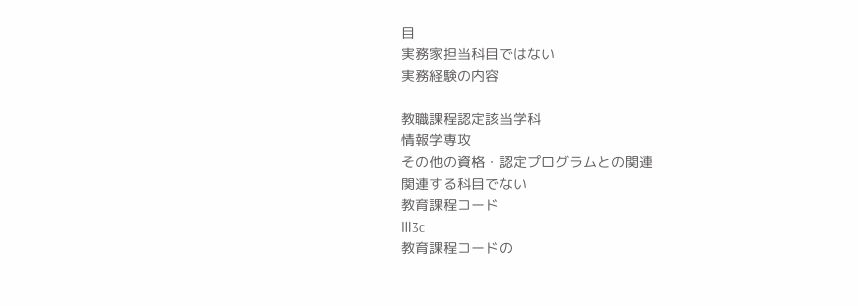目
実務家担当科目ではない
実務経験の内容

教職課程認定該当学科
情報学専攻
その他の資格・認定プログラムとの関連
関連する科目でない
教育課程コード
Ⅲ3c
教育課程コードの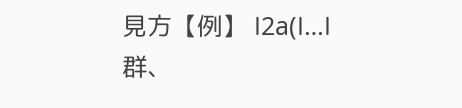見方【例】 Ⅰ2a(Ⅰ…Ⅰ群、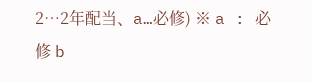2…2年配当、a…必修) ※ a : 必修 b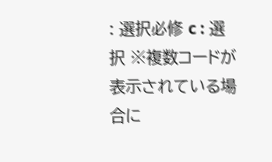: 選択必修 c : 選択 ※複数コードが表示されている場合に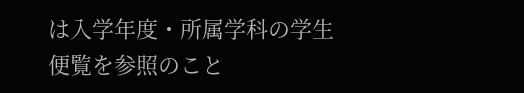は入学年度・所属学科の学生便覧を参照のこと